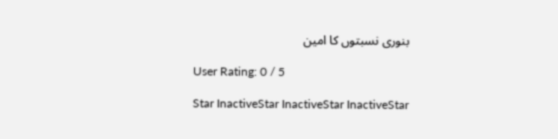بنوری نسبتوں کا امین

User Rating: 0 / 5

Star InactiveStar InactiveStar InactiveStar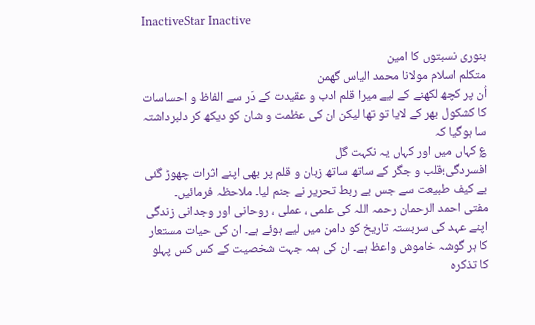InactiveStar Inactive

بنوری نسبتوں کا امین
متکلم اسلام مولانا محمد الیاس گھمن
اُن پر کچھ لکھنے کے لیے میرا قلم ادب و عقیدت کے دَر سے الفاظ و احساسات کا کشکول بھر کے لایا تو تھا لیکن ان کی عظمت و شان کو دیکھ کر دلبرداشتہ سا ہوگیا کہ
؏ کہاں میں اور کہاں یہ نکہت گل
افسردگی؛قلب و جگر کے ساتھ ساتھ زبان و قلم پر بھی اپنے اثرات چھوڑ گئی بے کیف طبیعت سے جس بے ربط تحریر نے جنم لیا۔ ملاحظہ فرمائیں۔
مفتی احمد الرحمان رحمہ اللہ کی علمی ، عملی ، روحانی اور وجدانی زندگی اپنے عہد کی سربستہ تاریخ کو دامن میں لیے ہوئے ہے۔ ان کی حیات مستعار کا ہر گوشہ خاموش واعظ ہے۔ ان کی ہمہ جہت شخصیت کے کس کس پہلو کا تذکرہ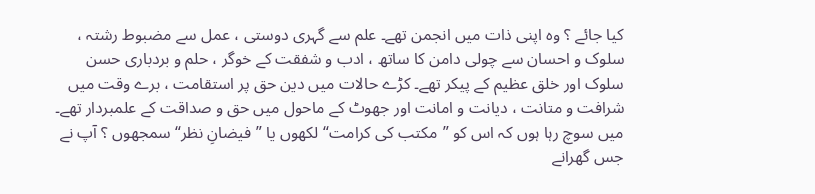کیا جائے ؟ وہ اپنی ذات میں انجمن تھے۔ علم سے گہری دوستی ، عمل سے مضبوط رشتہ ، سلوک و احسان سے چولی دامن کا ساتھ ، ادب و شفقت کے خوگر ، حلم و بردباری حسن سلوک اور خلق عظیم کے پیکر تھے۔ کڑے حالات میں دین حق پر استقامت ، برے وقت میں شرافت و متانت ، دیانت و امانت اور جھوٹ کے ماحول میں حق و صداقت کے علمبردار تھے۔
میں سوچ رہا ہوں کہ اس کو ”مکتب کی کرامت“ لکھوں یا ”فیضانِ نظر“ سمجھوں ؟ آپ نے جس گھرانے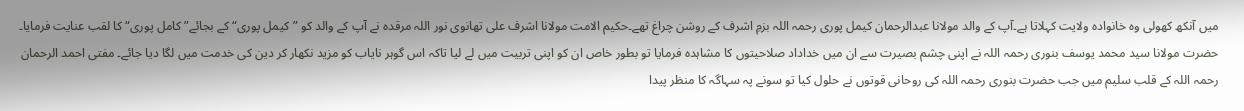میں آنکھ کھولی وہ خانوادہ ولایت کہلاتا ہے۔آپ کے والد مولانا عبدالرحمان کیمل پوری رحمہ اللہ بزمِ اشرف کے روشن چراغ تھے۔حکیم الامت مولانا اشرف علی تھانوی نور اللہ مرقدہ نے آپ کے والد کو ”کیمل پوری“ کے بجائے” کامل پوری“ کا لقب عنایت فرمایا۔ حضرت مولانا سید محمد یوسف بنوری رحمہ اللہ نے اپنی چشم بصیرت سے ان میں خداداد صلاحیتوں کا مشاہدہ فرمایا تو بطور خاص ان کو اپنی تربیت میں لے لیا تاکہ اس گوہر نایاب کو مزید نکھار کر دین کی خدمت میں لگا دیا جائے۔ مفتی احمد الرحمان رحمہ اللہ کے قلب سلیم میں جب حضرت بنوری رحمہ اللہ کی روحانی قوتوں نے حلول کیا تو سونے پہ سہاگہ کا منظر پیدا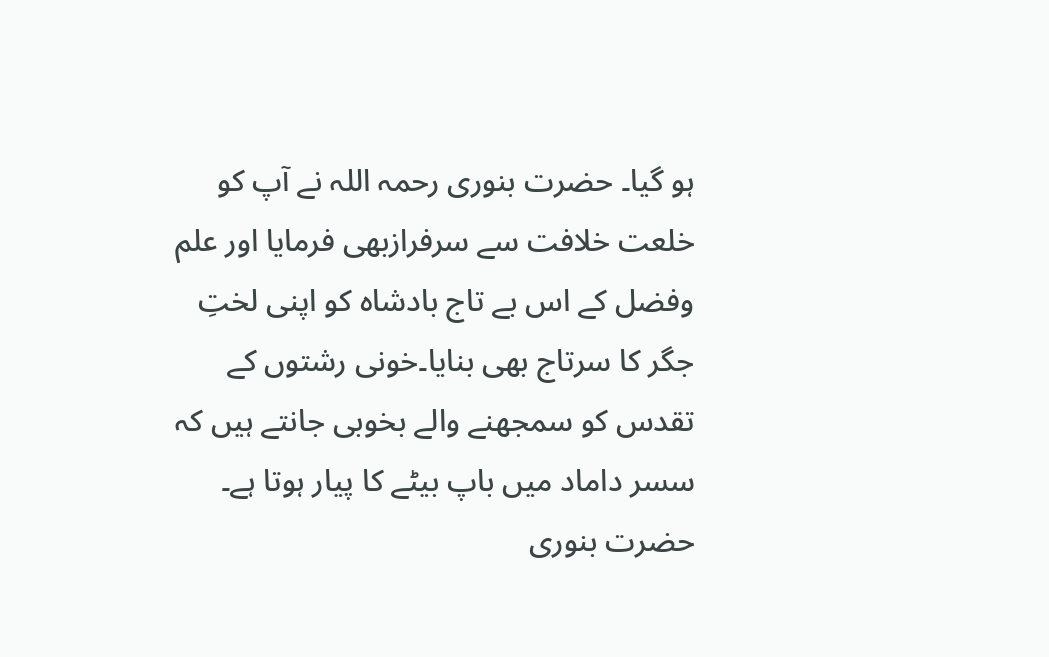ہو گیا۔ حضرت بنوری رحمہ اللہ نے آپ کو خلعت خلافت سے سرفرازبھی فرمایا اور علم وفضل کے اس بے تاج بادشاہ کو اپنی لختِ جگر کا سرتاج بھی بنایا۔خونی رشتوں کے تقدس کو سمجھنے والے بخوبی جانتے ہیں کہ سسر داماد میں باپ بیٹے کا پیار ہوتا ہے۔ حضرت بنوری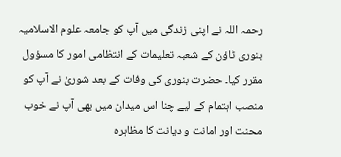رحمہ اللہ نے اپنی زندگی میں آپ کو جامعہ علوم الاسلامیہ بنوری ٹاؤن کے شعبہ تعلیمات کے انتظامی امور کا مسؤول مقرر کیا۔ حضرت بنوری کی وفات کے بعد شوریٰ نے آپ کو منصب اہتمام کے لیے چنا اس میدان میں بھی آپ نے خوب محنت اور امانت و دیانت کا مظاہرہ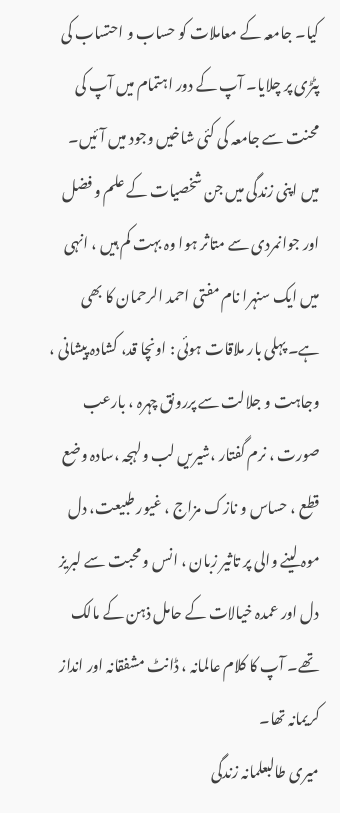کیا۔ جامعہ کے معاملات کو حساب و احتساب کی پٹڑی پر چلایا۔ آپ کے دور اہتمام میں آپ کی محنت سے جامعہ کی کئی شاخیں وجود میں آئیں۔
میں اپنی زندگی میں جن شخصیات کے علم و فضل اور جوانمردی سے متاثر ہوا وہ بہت کم ہیں ، انہی میں ایک سنہرا نام مفتی احمد الرحمان کا بھی ہے۔ پہلی بار ملاقات ہوئی : اونچا قد، کشادہ پیشانی ، وجاہت و جلالت سے پررونق چہرہ ، بارعب صورت ، نرم گفتار ،شیریں لب ولہجہ ،سادہ وضع قطع ، حساس و نازک مزاج ، غیور طبیعت، دل موہ لینے والی پر تاثیر زبان ، انس و محبت سے لبریز دل اور عمدہ خیالات کے حامل ذہن کے مالک تھے۔ آپ کا کلام عالمانہ ، ڈانٹ مشفقانہ اور انداز کریمانہ تھا۔
میری طالبعلمانہ زندگی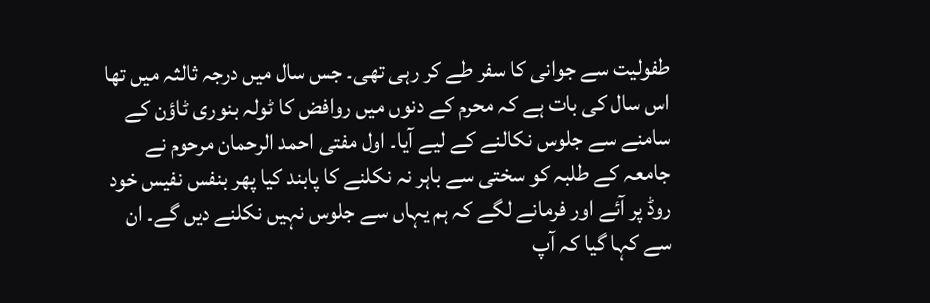طفولیت سے جوانی کا سفر طے کر رہی تھی۔ جس سال میں درجہ ثالثہ میں تھا اس سال کی بات ہے کہ محرم کے دنوں میں روافض کا ٹولہ بنوری ٹاؤن کے سامنے سے جلوس نکالنے کے لیے آیا۔ اول مفتی احمد الرحمان مرحوم نے جامعہ کے طلبہ کو سختی سے باہر نہ نکلنے کا پابند کیا پھر بنفس نفیس خود روڈ پر آئے اور فرمانے لگے کہ ہم یہاں سے جلوس نہیں نکلنے دیں گے۔ ان سے کہا گیا کہ آپ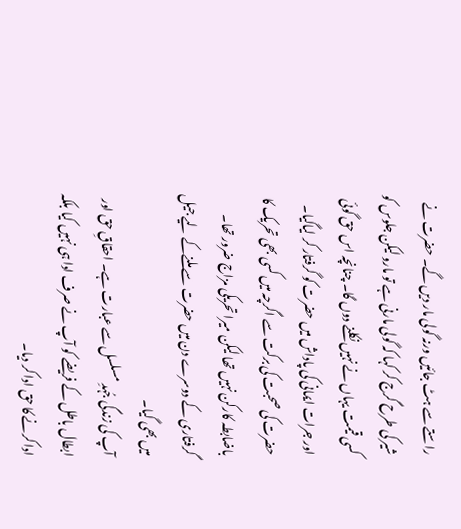راستے سے ہٹ جائیں ورنہ گولی مار دیں گے۔ حضرت نے شیر کی طرح گرج کر کہا کہ گولی مارنی ہے تو مارو لیکن جلوس کو کسی قیمت یہاں نے نہیں نکلنے دوں گا۔ چنانچہ اس حق گوئی اور جرات ایمانی کی پاداش میں حضرت کو گرفتار کر لیاگیا۔ حضرت کی صحبت کی برکت سے اگرچہ میں کسی بھی تحریک کا باضابطہ کارکن نہیں تھا لیکن میرا تحریکی مزاج ضرور تھا۔ گرفتاری کے دوسرے دن میں حضرت سے ملنےکے لیے جیل میں بھی گیا۔
آپ کی زندگی جُہدِ مسلسل سے عبارت ہے۔ احقاقِ حق اور ابطال باطل کے فریضے کو آپ نے صرف ادا ہی نہیں کیا بلکہ ادا کرنے کا حق ادا کر دیا۔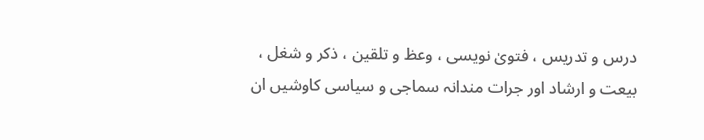درس و تدریس ، فتویٰ نویسی ، وعظ و تلقین ، ذکر و شغل ، بیعت و ارشاد اور جرات مندانہ سماجی و سیاسی کاوشیں ان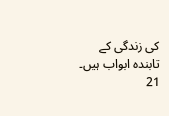کی زندگی کے تابندہ ابواب ہیں۔
21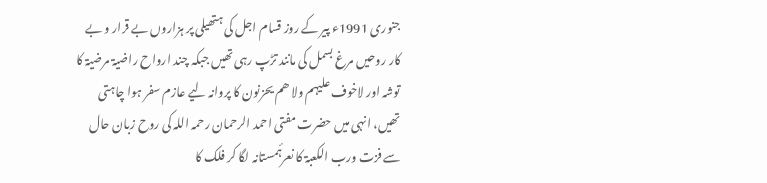جنوری 1991ء پیر کے روز قسام اجل کی ہتھیلی پر ہزاروں بے قرار و بے کار روحیں مرغ بسمل کی مانند تڑپ رہی تھیں جبکہ چند ارواح راضیۃ مرضیۃ کا توشہ اور لاخوف علیہم ولا ھم یحزنون کا پروانہ لیے عازم سفر ہوا چاہتی تھیں، انہی میں حضرت مفتی احمد الرحمان رحمہ اللہ کی روح زبان حال سے فزت ورب الکعبۃ کا نعرۂمستانہ لگا کر فلک کا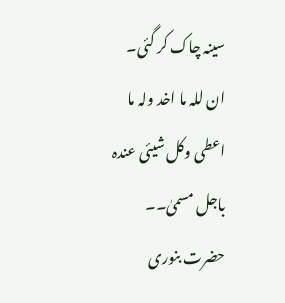سینہ چاک کر گئی۔
ان للہ ما اخد ولہ ما اعطی وکل شیئی عندہ باجل مسمیٰ۔۔
حضرت بنوری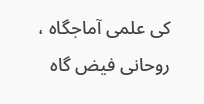کی علمی آماجگاہ ، روحانی فیض گاہ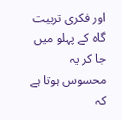اور فکری تربیت گاہ کے پہلو میں جا کر یہ محسوس ہوتا ہے کہ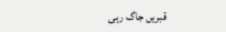قبریں جاگ رہی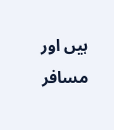ہیں اور مسافر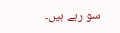سو رہے ہیں۔